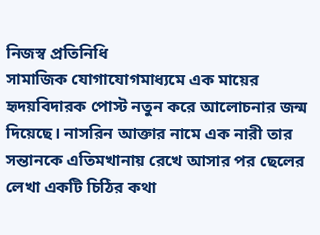নিজস্ব প্রতিনিধি
সামাজিক যোগাযোগমাধ্যমে এক মায়ের হৃদয়বিদারক পোস্ট নতুন করে আলোচনার জন্ম দিয়েছে। নাসরিন আক্তার নামে এক নারী তার সন্তানকে এতিমখানায় রেখে আসার পর ছেলের লেখা একটি চিঠির কথা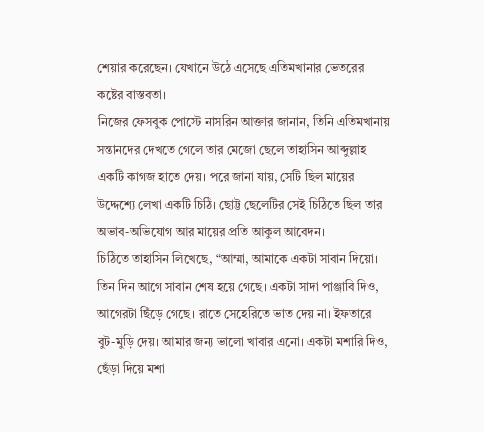শেয়ার করেছেন। যেখানে উঠে এসেছে এতিমখানার ভেতরের কষ্টের বাস্তবতা।
নিজের ফেসবুক পোস্টে নাসরিন আক্তার জানান, তিনি এতিমখানায় সন্তানদের দেখতে গেলে তার মেজো ছেলে তাহাসিন আব্দুল্লাহ একটি কাগজ হাতে দেয়। পরে জানা যায়, সেটি ছিল মায়ের উদ্দেশ্যে লেখা একটি চিঠি। ছোট্ট ছেলেটির সেই চিঠিতে ছিল তার অভাব-অভিযোগ আর মায়ের প্রতি আকুল আবেদন।
চিঠিতে তাহাসিন লিখেছে, “আম্মা, আমাকে একটা সাবান দিয়ো। তিন দিন আগে সাবান শেষ হয়ে গেছে। একটা সাদা পাঞ্জাবি দিও, আগেরটা ছিঁড়ে গেছে। রাতে সেহেরিতে ভাত দেয় না। ইফতারে বুট-মুড়ি দেয়। আমার জন্য ভালো খাবার এনো। একটা মশারি দিও, ছেঁড়া দিয়ে মশা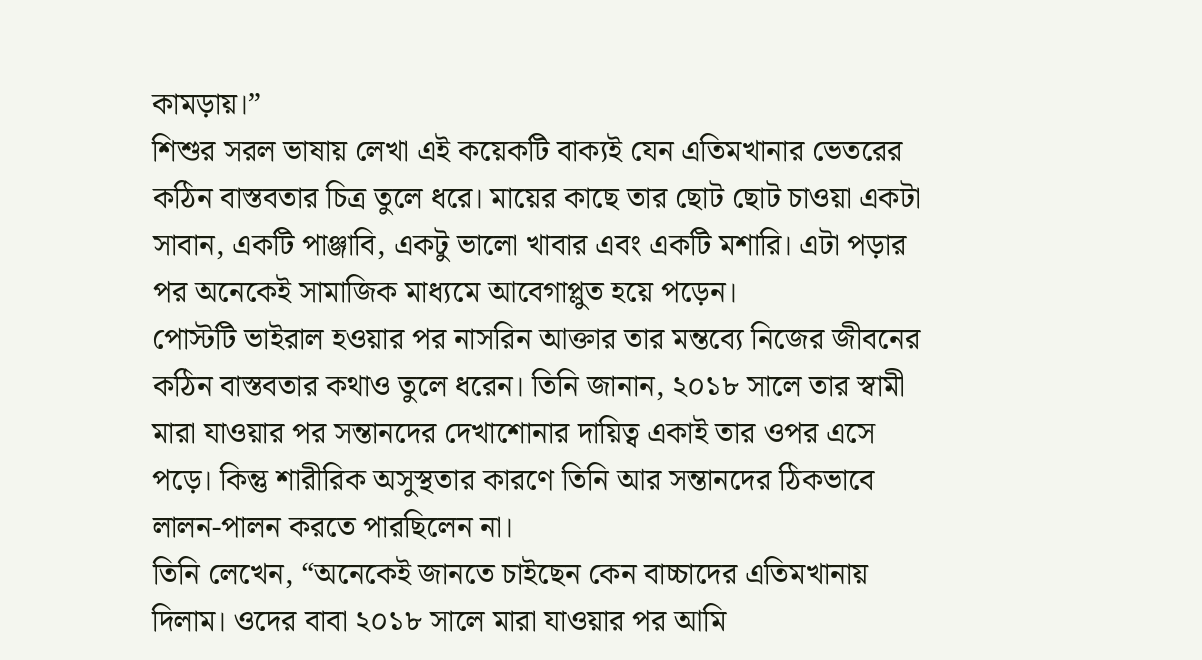কামড়ায়।”
শিশুর সরল ভাষায় লেখা এই কয়েকটি বাক্যই যেন এতিমখানার ভেতরের কঠিন বাস্তবতার চিত্র তুলে ধরে। মায়ের কাছে তার ছোট ছোট চাওয়া একটা সাবান, একটি পাঞ্জাবি, একটু ভালো খাবার এবং একটি মশারি। এটা পড়ার পর অনেকেই সামাজিক মাধ্যমে আবেগাপ্লুত হয়ে পড়েন।
পোস্টটি ভাইরাল হওয়ার পর নাসরিন আক্তার তার মন্তব্যে নিজের জীবনের কঠিন বাস্তবতার কথাও তুলে ধরেন। তিনি জানান, ২০১৮ সালে তার স্বামী মারা যাওয়ার পর সন্তানদের দেখাশোনার দায়িত্ব একাই তার ওপর এসে পড়ে। কিন্তু শারীরিক অসুস্থতার কারণে তিনি আর সন্তানদের ঠিকভাবে লালন-পালন করতে পারছিলেন না।
তিনি লেখেন, “অনেকেই জানতে চাইছেন কেন বাচ্চাদের এতিমখানায় দিলাম। ওদের বাবা ২০১৮ সালে মারা যাওয়ার পর আমি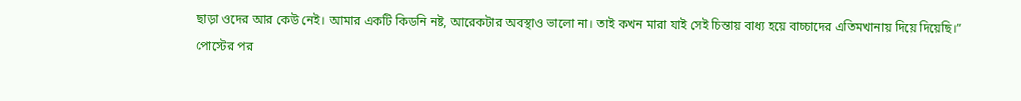ছাড়া ওদের আর কেউ নেই। আমার একটি কিডনি নষ্ট, আরেকটার অবস্থাও ভালো না। তাই কখন মারা যাই সেই চিন্তায় বাধ্য হয়ে বাচ্চাদের এতিমখানায় দিয়ে দিয়েছি।”
পোস্টের পর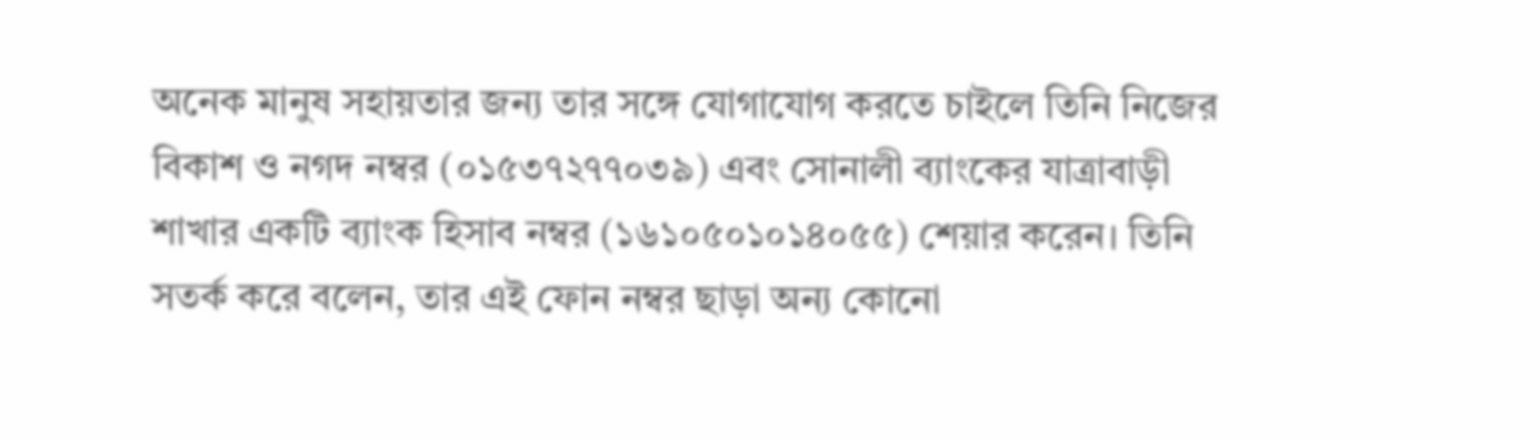অনেক মানুষ সহায়তার জন্য তার সঙ্গে যোগাযোগ করতে চাইলে তিনি নিজের বিকাশ ও নগদ নম্বর (০১৫৩৭২৭৭০৩৯) এবং সোনালী ব্যাংকের যাত্রাবাড়ী শাখার একটি ব্যাংক হিসাব নম্বর (১৬১০৫০১০১৪০৫৫) শেয়ার করেন। তিনি সতর্ক করে বলেন, তার এই ফোন নম্বর ছাড়া অন্য কোনো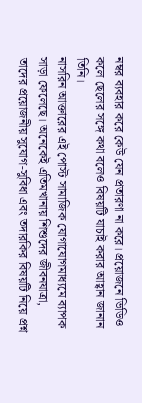নম্বর ব্যবহার করে কেউ যেন প্রতারণা না করে। প্রয়োজনে ভিডিও কলে ছেলের সঙ্গে কথা বলেও বিষয়টি যাচাই করার আহ্বান জানান তিনি।
নাসরিন আক্তারের এই পোস্ট সামাজিক যোগাযোগমাধ্যমে ব্যাপক সাড়া ফেলেছে। অনেকেই এতিমখানায় শিশুদের জীবনযাত্রা, তাদের প্রয়োজনীয় সুযোগ-সুবিধা এবং তদারকির বিষয়টি নিয়ে প্রশ্ন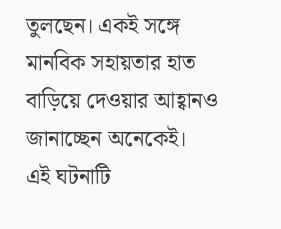তুলছেন। একই সঙ্গে মানবিক সহায়তার হাত বাড়িয়ে দেওয়ার আহ্বানও জানাচ্ছেন অনেকেই।
এই ঘটনাটি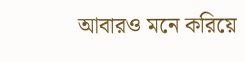আবারও মনে করিয়ে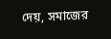দেয়, সমাজের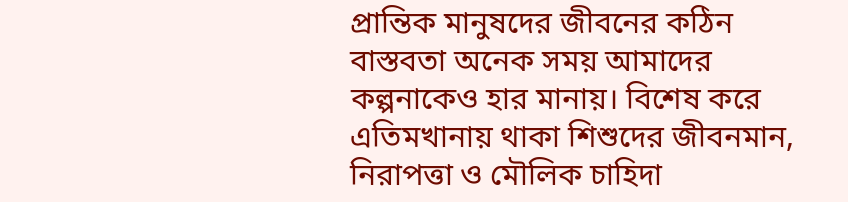প্রান্তিক মানুষদের জীবনের কঠিন বাস্তবতা অনেক সময় আমাদের কল্পনাকেও হার মানায়। বিশেষ করে এতিমখানায় থাকা শিশুদের জীবনমান, নিরাপত্তা ও মৌলিক চাহিদা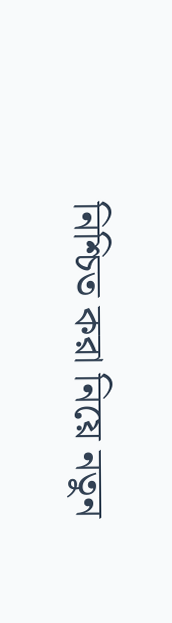নিশ্চিত করা নিয়ে নতুন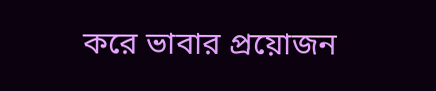করে ভাবার প্রয়োজন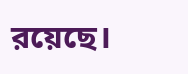রয়েছে।